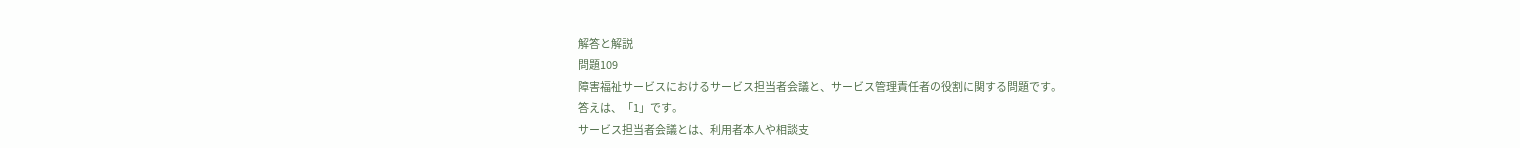解答と解説
問題109
障害福祉サービスにおけるサービス担当者会議と、サービス管理責任者の役割に関する問題です。
答えは、「1」です。
サービス担当者会議とは、利用者本人や相談支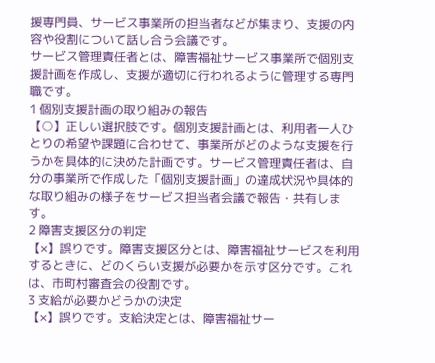援専門員、サービス事業所の担当者などが集まり、支援の内容や役割について話し合う会議です。
サービス管理責任者とは、障害福祉サービス事業所で個別支援計画を作成し、支援が適切に行われるように管理する専門職です。
1 個別支援計画の取り組みの報告
【○】正しい選択肢です。個別支援計画とは、利用者一人ひとりの希望や課題に合わせて、事業所がどのような支援を行うかを具体的に決めた計画です。サービス管理責任者は、自分の事業所で作成した「個別支援計画」の達成状況や具体的な取り組みの様子をサービス担当者会議で報告・共有します。
2 障害支援区分の判定
【×】誤りです。障害支援区分とは、障害福祉サービスを利用するときに、どのくらい支援が必要かを示す区分です。これは、市町村審査会の役割です。
3 支給が必要かどうかの決定
【×】誤りです。支給決定とは、障害福祉サー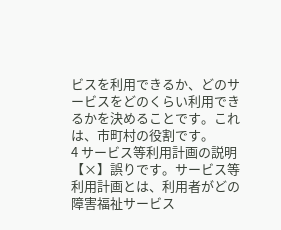ビスを利用できるか、どのサービスをどのくらい利用できるかを決めることです。これは、市町村の役割です。
4 サービス等利用計画の説明
【×】誤りです。サービス等利用計画とは、利用者がどの障害福祉サービス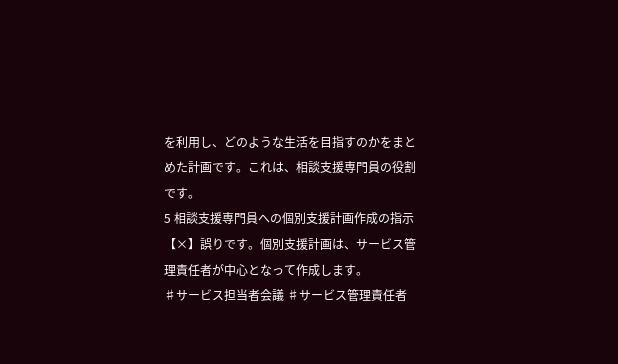を利用し、どのような生活を目指すのかをまとめた計画です。これは、相談支援専門員の役割です。
5 相談支援専門員への個別支援計画作成の指示
【×】誤りです。個別支援計画は、サービス管理責任者が中心となって作成します。
♯サービス担当者会議 ♯サービス管理責任者